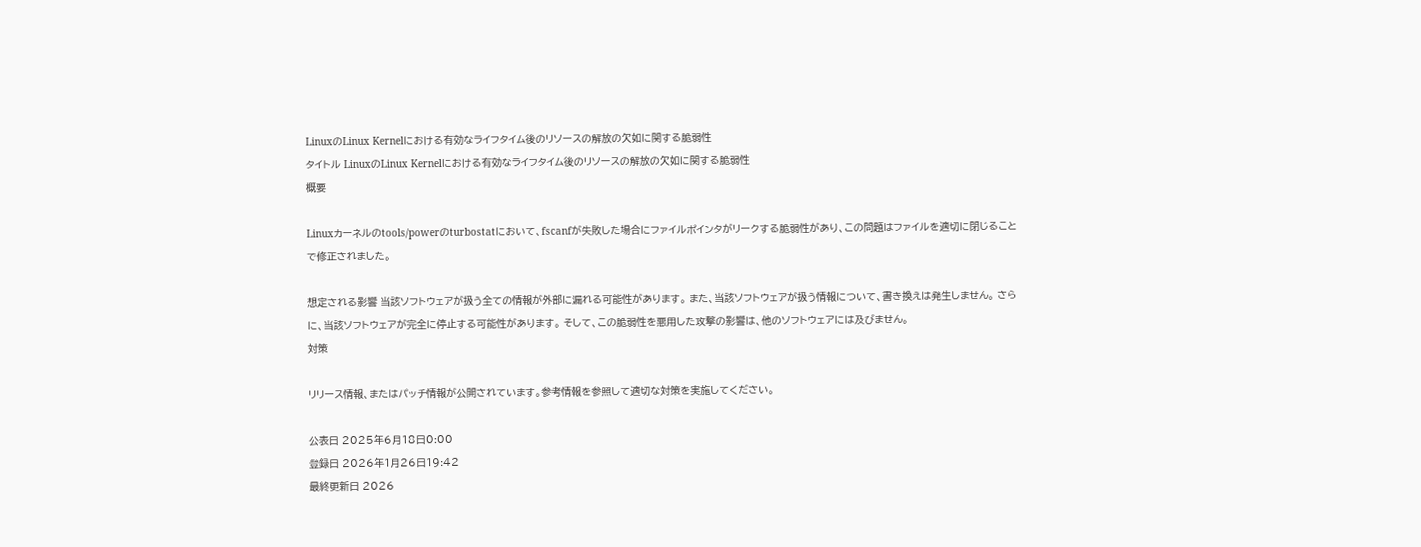LinuxのLinux Kernelにおける有効なライフタイム後のリソースの解放の欠如に関する脆弱性
タイトル LinuxのLinux Kernelにおける有効なライフタイム後のリソースの解放の欠如に関する脆弱性
概要

Linuxカーネルのtools/powerのturbostatにおいて、fscanfが失敗した場合にファイルポインタがリークする脆弱性があり、この問題はファイルを適切に閉じることで修正されました。

想定される影響 当該ソフトウェアが扱う全ての情報が外部に漏れる可能性があります。 また、当該ソフトウェアが扱う情報について、書き換えは発生しません。 さらに、当該ソフトウェアが完全に停止する可能性があります。 そして、この脆弱性を悪用した攻撃の影響は、他のソフトウェアには及びません。
対策

リリース情報、またはパッチ情報が公開されています。参考情報を参照して適切な対策を実施してください。

公表日 2025年6月18日0:00
登録日 2026年1月26日19:42
最終更新日 2026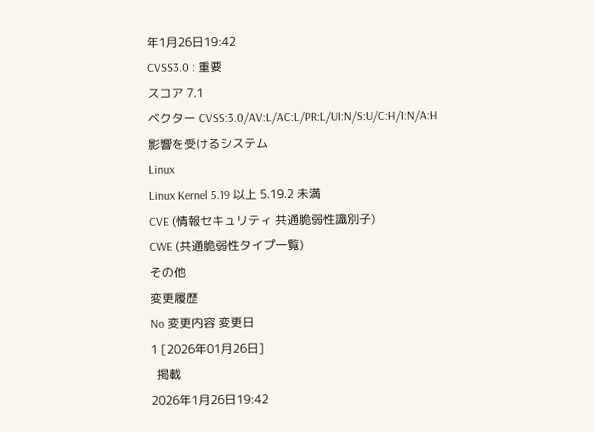年1月26日19:42
CVSS3.0 : 重要
スコア 7.1
ベクター CVSS:3.0/AV:L/AC:L/PR:L/UI:N/S:U/C:H/I:N/A:H
影響を受けるシステム
Linux
Linux Kernel 5.19 以上 5.19.2 未満
CVE (情報セキュリティ 共通脆弱性識別子)
CWE (共通脆弱性タイプ一覧)
その他
変更履歴
No 変更内容 変更日
1 [2026年01月26日]
  掲載
2026年1月26日19:42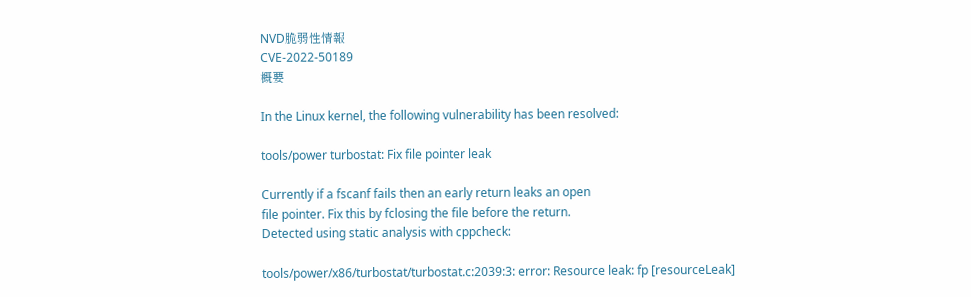NVD脆弱性情報
CVE-2022-50189
概要

In the Linux kernel, the following vulnerability has been resolved:

tools/power turbostat: Fix file pointer leak

Currently if a fscanf fails then an early return leaks an open
file pointer. Fix this by fclosing the file before the return.
Detected using static analysis with cppcheck:

tools/power/x86/turbostat/turbostat.c:2039:3: error: Resource leak: fp [resourceLeak]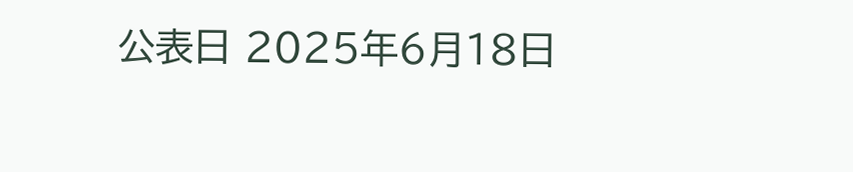公表日 2025年6月18日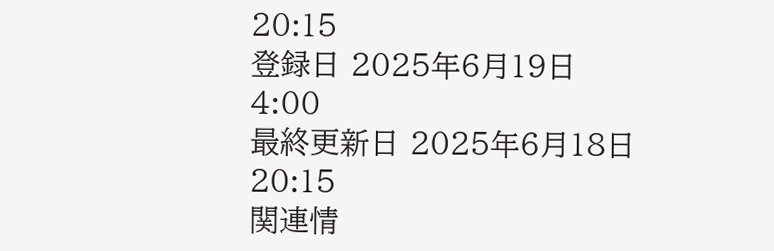20:15
登録日 2025年6月19日4:00
最終更新日 2025年6月18日20:15
関連情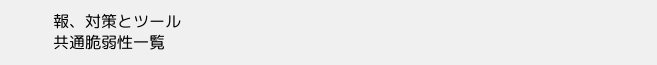報、対策とツール
共通脆弱性一覧